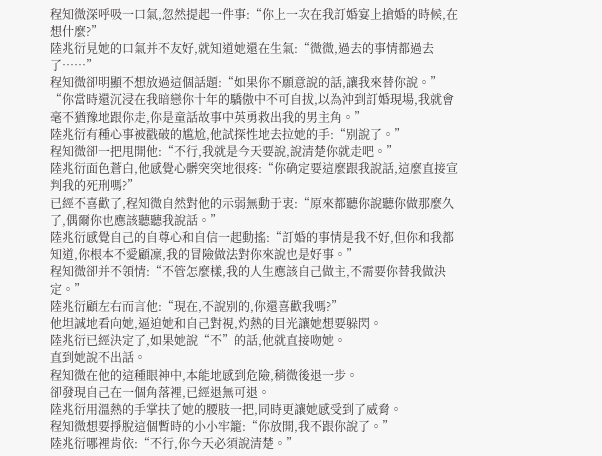程知微深呼吸一口氣,忽然提起一件事:“你上一次在我訂婚宴上搶婚的時候,在想什麼?”
陸兆衍見她的口氣并不友好,就知道她還在生氣:“微微,過去的事情都過去了……”
程知微卻明顯不想放過這個話題:“如果你不願意說的話,讓我來替你說。”
“你當時還沉浸在我暗戀你十年的驕傲中不可自拔,以為沖到訂婚現場,我就會毫不猶豫地跟你走,你是童話故事中英勇救出我的男主角。”
陸兆衍有種心事被戳破的尴尬,他試探性地去拉她的手:“别說了。”
程知微卻一把甩開他:“不行,我就是今天要說,說清楚你就走吧。”
陸兆衍面色蒼白,他感覺心髒突突地很疼:“你确定要這麼跟我說話,這麼直接宣判我的死刑嗎?”
已經不喜歡了,程知微自然對他的示弱無動于衷:“原來都聽你說聽你做那麼久了,偶爾你也應該聽聽我說話。”
陸兆衍感覺自己的自尊心和自信一起動搖:“訂婚的事情是我不好,但你和我都知道,你根本不愛顧凜,我的冒險做法對你來說也是好事。”
程知微卻并不領情:“不管怎麼樣,我的人生應該自己做主,不需要你替我做決定。”
陸兆衍顧左右而言他:“現在,不說别的,你還喜歡我嗎?”
他坦誠地看向她,逼迫她和自己對視,灼熱的目光讓她想要躲閃。
陸兆衍已經決定了,如果她說“不”的話,他就直接吻她。
直到她說不出話。
程知微在他的這種眼神中,本能地感到危險,稍微後退一步。
卻發現自己在一個角落裡,已經退無可退。
陸兆衍用溫熱的手掌扶了她的腰肢一把,同時更讓她感受到了威脅。
程知微想要掙脫這個暫時的小小牢籠:“你放開,我不跟你說了。”
陸兆衍哪裡肯依:“不行,你今天必須說清楚。”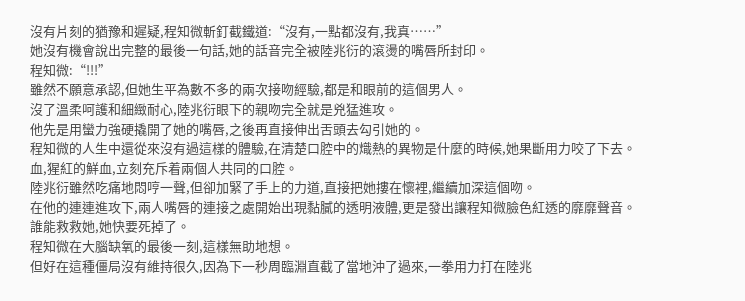沒有片刻的猶豫和遲疑,程知微斬釘截鐵道:“沒有,一點都沒有,我真……”
她沒有機會說出完整的最後一句話,她的話音完全被陸兆衍的滾燙的嘴唇所封印。
程知微:“!!!”
雖然不願意承認,但她生平為數不多的兩次接吻經驗,都是和眼前的這個男人。
沒了溫柔呵護和細緻耐心,陸兆衍眼下的親吻完全就是兇猛進攻。
他先是用蠻力強硬撬開了她的嘴唇,之後再直接伸出舌頭去勾引她的。
程知微的人生中還從來沒有過這樣的體驗,在清楚口腔中的熾熱的異物是什麼的時候,她果斷用力咬了下去。
血,猩紅的鮮血,立刻充斥着兩個人共同的口腔。
陸兆衍雖然吃痛地悶哼一聲,但卻加緊了手上的力道,直接把她摟在懷裡,繼續加深這個吻。
在他的連連進攻下,兩人嘴唇的連接之處開始出現黏膩的透明液體,更是發出讓程知微臉色紅透的靡靡聲音。
誰能救救她,她快要死掉了。
程知微在大腦缺氧的最後一刻,這樣無助地想。
但好在這種僵局沒有維持很久,因為下一秒周臨淵直截了當地沖了過來,一拳用力打在陸兆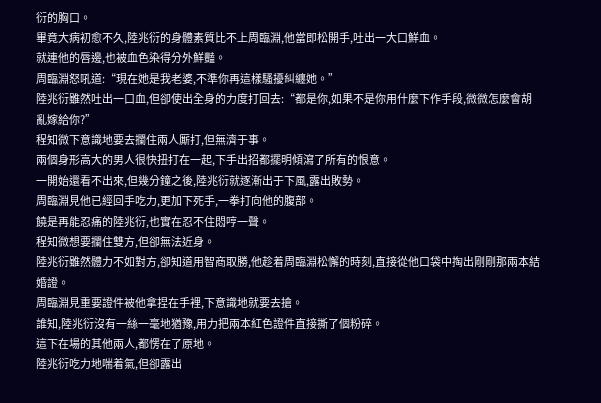衍的胸口。
畢竟大病初愈不久,陸兆衍的身體素質比不上周臨淵,他當即松開手,吐出一大口鮮血。
就連他的唇邊,也被血色染得分外鮮豔。
周臨淵怒吼道:“現在她是我老婆,不準你再這樣騷擾糾纏她。”
陸兆衍雖然吐出一口血,但卻使出全身的力度打回去:“都是你,如果不是你用什麼下作手段,微微怎麼會胡亂嫁給你?”
程知微下意識地要去攔住兩人厮打,但無濟于事。
兩個身形高大的男人很快扭打在一起,下手出招都擺明傾瀉了所有的恨意。
一開始還看不出來,但幾分鐘之後,陸兆衍就逐漸出于下風,露出敗勢。
周臨淵見他已經回手吃力,更加下死手,一拳打向他的腹部。
饒是再能忍痛的陸兆衍,也實在忍不住悶哼一聲。
程知微想要攔住雙方,但卻無法近身。
陸兆衍雖然體力不如對方,卻知道用智商取勝,他趁着周臨淵松懈的時刻,直接從他口袋中掏出剛剛那兩本結婚證。
周臨淵見重要證件被他拿捏在手裡,下意識地就要去搶。
誰知,陸兆衍沒有一絲一毫地猶豫,用力把兩本紅色證件直接撕了個粉碎。
這下在場的其他兩人,都愣在了原地。
陸兆衍吃力地喘着氣,但卻露出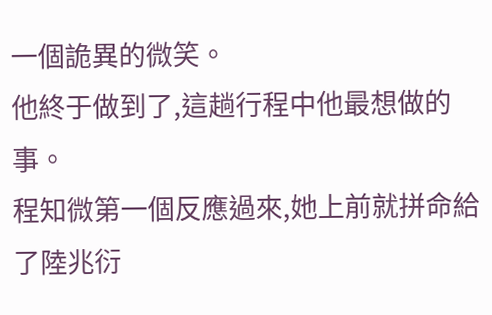一個詭異的微笑。
他終于做到了,這趟行程中他最想做的事。
程知微第一個反應過來,她上前就拼命給了陸兆衍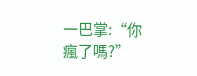一巴掌:“你瘋了嗎?”